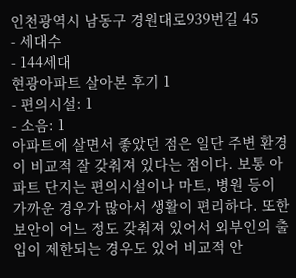인천광역시 남동구 경원대로939번길 45
- 세대수
- 144세대
현광아파트 살아본 후기 1
- 편의시설: 1
- 소음: 1
아파트에 살면서 좋았던 점은 일단 주변 환경이 비교적 잘 갖춰져 있다는 점이다. 보통 아파트 단지는 편의시설이나 마트, 병원 등이 가까운 경우가 많아서 생활이 편리하다. 또한 보안이 어느 정도 갖춰져 있어서 외부인의 출입이 제한되는 경우도 있어 비교적 안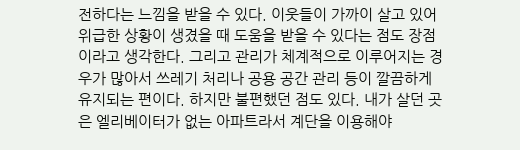전하다는 느낌을 받을 수 있다. 이웃들이 가까이 살고 있어 위급한 상황이 생겼을 때 도움을 받을 수 있다는 점도 장점이라고 생각한다. 그리고 관리가 체계적으로 이루어지는 경우가 많아서 쓰레기 처리나 공용 공간 관리 등이 깔끔하게 유지되는 편이다. 하지만 불편했던 점도 있다. 내가 살던 곳은 엘리베이터가 없는 아파트라서 계단을 이용해야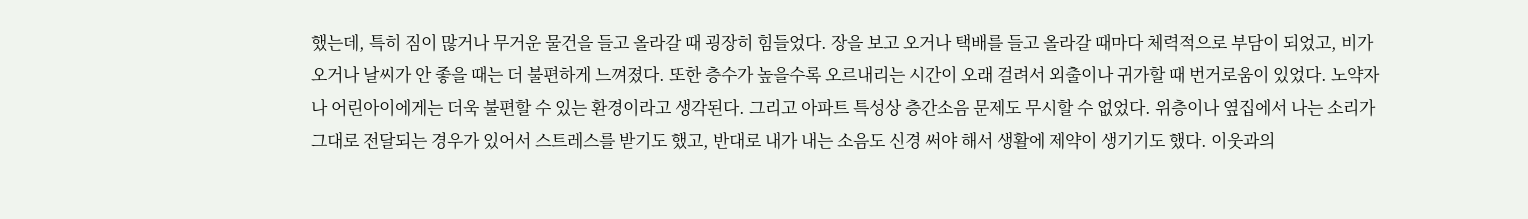했는데, 특히 짐이 많거나 무거운 물건을 들고 올라갈 때 굉장히 힘들었다. 장을 보고 오거나 택배를 들고 올라갈 때마다 체력적으로 부담이 되었고, 비가 오거나 날씨가 안 좋을 때는 더 불편하게 느껴졌다. 또한 층수가 높을수록 오르내리는 시간이 오래 걸려서 외출이나 귀가할 때 번거로움이 있었다. 노약자나 어린아이에게는 더욱 불편할 수 있는 환경이라고 생각된다. 그리고 아파트 특성상 층간소음 문제도 무시할 수 없었다. 위층이나 옆집에서 나는 소리가 그대로 전달되는 경우가 있어서 스트레스를 받기도 했고, 반대로 내가 내는 소음도 신경 써야 해서 생활에 제약이 생기기도 했다. 이웃과의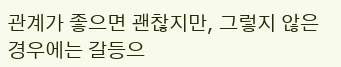관계가 좋으면 괜찮지만, 그렇지 않은 경우에는 갈등으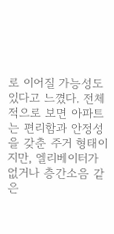로 이어질 가능성도 있다고 느꼈다. 전체적으로 보면 아파트는 편리함과 안정성을 갖춘 주거 형태이지만, 엘리베이터가 없거나 층간소음 같은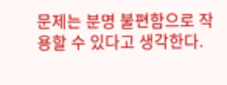문제는 분명 불편함으로 작용할 수 있다고 생각한다.